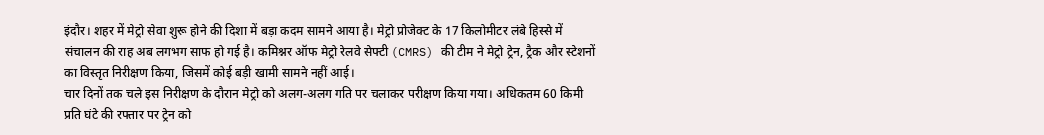इंदौर। शहर में मेट्रो सेवा शुरू होने की दिशा में बड़ा कदम सामने आया है। मेट्रो प्रोजेक्ट के 17 किलोमीटर लंबे हिस्से में संचालन की राह अब लगभग साफ हो गई है। कमिश्नर ऑफ मेट्रो रेलवे सेफ्टी (CMRS) की टीम ने मेट्रो ट्रेन, ट्रैक और स्टेशनों का विस्तृत निरीक्षण किया, जिसमें कोई बड़ी खामी सामने नहीं आई।
चार दिनों तक चले इस निरीक्षण के दौरान मेट्रो को अलग-अलग गति पर चलाकर परीक्षण किया गया। अधिकतम 60 किमी प्रति घंटे की रफ्तार पर ट्रेन को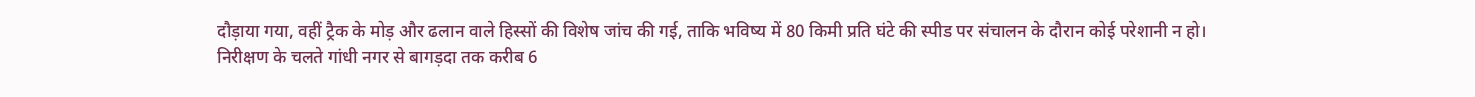दौड़ाया गया, वहीं ट्रैक के मोड़ और ढलान वाले हिस्सों की विशेष जांच की गई, ताकि भविष्य में 80 किमी प्रति घंटे की स्पीड पर संचालन के दौरान कोई परेशानी न हो।
निरीक्षण के चलते गांधी नगर से बागड़दा तक करीब 6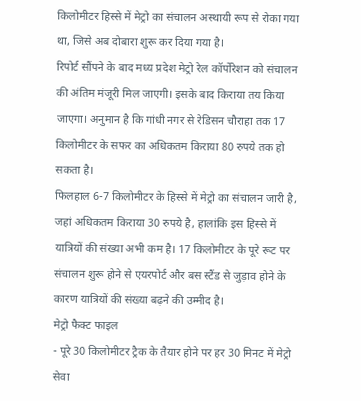किलोमीटर हिस्से में मेट्रो का संचालन अस्थायी रूप से रोका गया था, जिसे अब दोबारा शुरू कर दिया गया है।
रिपोर्ट सौंपने के बाद मध्य प्रदेश मेट्रो रेल कॉर्पोरेशन को संचालन की अंतिम मंजूरी मिल जाएगी। इसके बाद किराया तय किया जाएगा। अनुमान है कि गांधी नगर से रेडिसन चौराहा तक 17 किलोमीटर के सफर का अधिकतम किराया 80 रुपये तक हो सकता है।
फिलहाल 6-7 किलोमीटर के हिस्से में मेट्रो का संचालन जारी है, जहां अधिकतम किराया 30 रुपये है, हालांकि इस हिस्से में यात्रियों की संख्या अभी कम है। 17 किलोमीटर के पूरे रूट पर संचालन शुरू होने से एयरपोर्ट और बस स्टैंड से जुड़ाव होने के कारण यात्रियों की संख्या बढ़ने की उम्मीद है।
मेट्रो फैक्ट फाइल
- पूरे 30 किलोमीटर ट्रैक के तैयार होने पर हर 30 मिनट में मेट्रो सेवा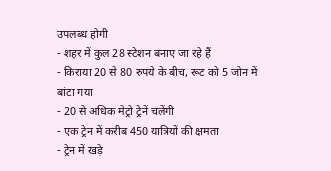उपलब्ध होगी
- शहर में कुल 28 स्टेशन बनाए जा रहे हैं
- किराया 20 से 80 रुपये के बीच, रूट को 5 जोन में बांटा गया
- 20 से अधिक मेट्रो ट्रेनें चलेंगी
- एक ट्रेन में करीब 450 यात्रियों की क्षमता
- ट्रेन में खड़े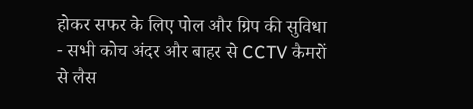होकर सफर के लिए पोल और ग्रिप की सुविधा
- सभी कोच अंदर और बाहर से CCTV कैमरों से लैस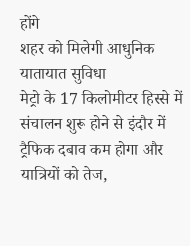होंगे
शहर को मिलेगी आधुनिक यातायात सुविधा
मेट्रो के 17 किलोमीटर हिस्से में संचालन शुरू होने से इंदौर में ट्रैफिक दबाव कम होगा और यात्रियों को तेज,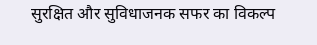सुरक्षित और सुविधाजनक सफर का विकल्प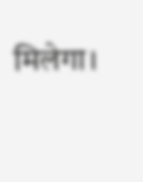मिलेगा।